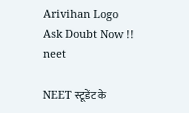Arivihan Logo
Ask Doubt Now !!
neet

NEET स्टूडेंट के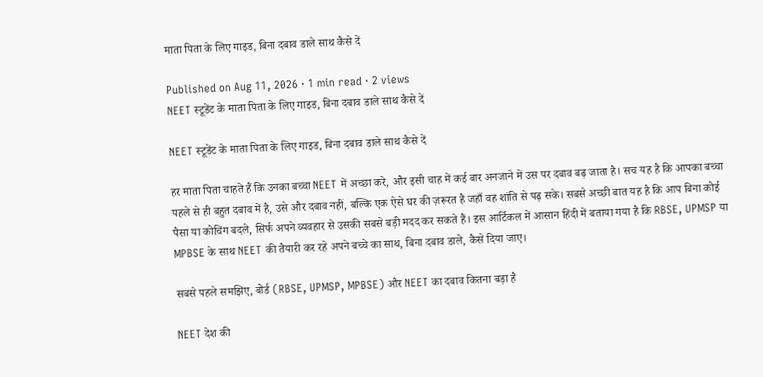माता पिता के लिए गाइड, बिना दबाव डाले साथ कैसे दें

Published on Aug 11, 2026 · 1 min read · 2 views
NEET स्टूडेंट के माता पिता के लिए गाइड, बिना दबाव डाले साथ कैसे दें

NEET स्टूडेंट के माता पिता के लिए गाइड, बिना दबाव डाले साथ कैसे दें

हर माता पिता चाहते हैं कि उनका बच्चा NEET में अच्छा करे, और इसी चाह में कई बार अनजाने में उस पर दबाव बढ़ जाता है। सच यह है कि आपका बच्चा पहले से ही बहुत दबाव में है, उसे और दबाव नहीं, बल्कि एक ऐसे घर की ज़रूरत है जहाँ वह शांति से पढ़ सके। सबसे अच्छी बात यह है कि आप बिना कोई पैसा या कोचिंग बदले, सिर्फ अपने व्यवहार से उसकी सबसे बड़ी मदद कर सकते हैं। इस आर्टिकल में आसान हिंदी में बताया गया है कि RBSE, UPMSP या MPBSE के साथ NEET की तैयारी कर रहे अपने बच्चे का साथ, बिना दबाव डाले, कैसे दिया जाए।

सबसे पहले समझिए, बोर्ड (RBSE, UPMSP, MPBSE) और NEET का दबाव कितना बड़ा है

NEET देश की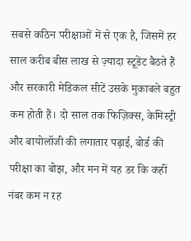सबसे कठिन परीक्षाओं में से एक है, जिसमें हर साल करीब बीस लाख से ज़्यादा स्टूडेंट बैठते हैं और सरकारी मेडिकल सीटें उसके मुकाबले बहुत कम होती हैं। दो साल तक फिज़िक्स, केमिस्ट्री और बायोलॉजी की लगातार पढ़ाई, बोर्ड की परीक्षा का बोझ, और मन में यह डर कि कहीं नंबर कम न रह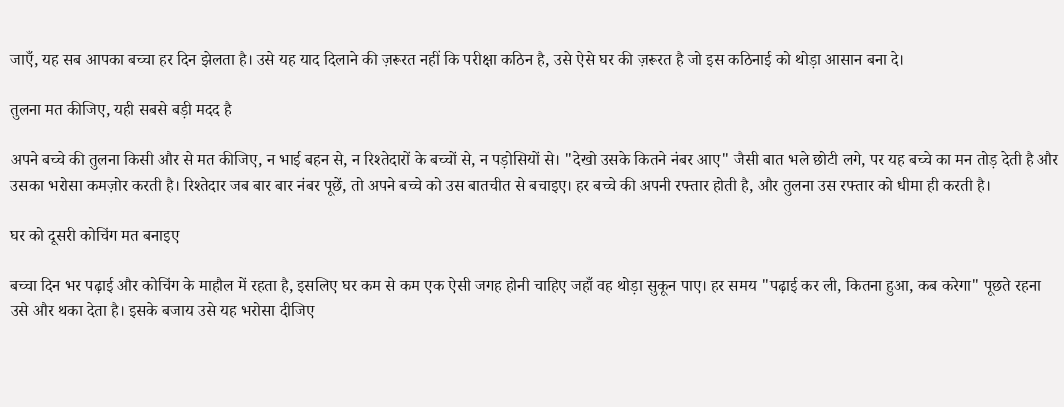जाएँ, यह सब आपका बच्चा हर दिन झेलता है। उसे यह याद दिलाने की ज़रूरत नहीं कि परीक्षा कठिन है, उसे ऐसे घर की ज़रूरत है जो इस कठिनाई को थोड़ा आसान बना दे।

तुलना मत कीजिए, यही सबसे बड़ी मदद है

अपने बच्चे की तुलना किसी और से मत कीजिए, न भाई बहन से, न रिश्तेदारों के बच्चों से, न पड़ोसियों से। "देखो उसके कितने नंबर आए" जैसी बात भले छोटी लगे, पर यह बच्चे का मन तोड़ देती है और उसका भरोसा कमज़ोर करती है। रिश्तेदार जब बार बार नंबर पूछें, तो अपने बच्चे को उस बातचीत से बचाइए। हर बच्चे की अपनी रफ्तार होती है, और तुलना उस रफ्तार को धीमा ही करती है।

घर को दूसरी कोचिंग मत बनाइए

बच्चा दिन भर पढ़ाई और कोचिंग के माहौल में रहता है, इसलिए घर कम से कम एक ऐसी जगह होनी चाहिए जहाँ वह थोड़ा सुकून पाए। हर समय "पढ़ाई कर ली, कितना हुआ, कब करेगा" पूछते रहना उसे और थका देता है। इसके बजाय उसे यह भरोसा दीजिए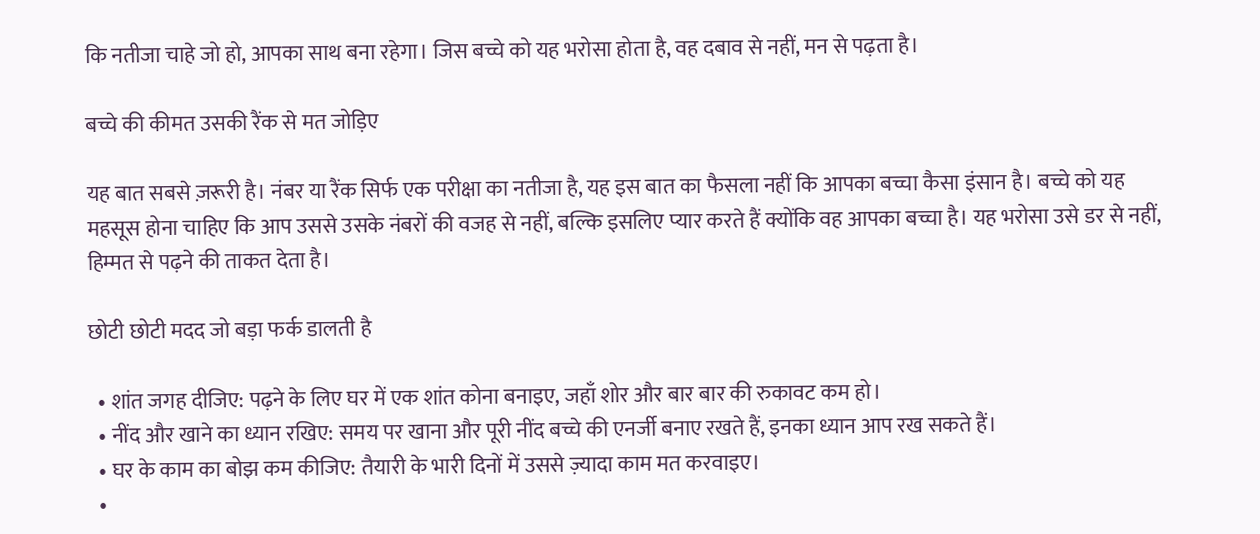कि नतीजा चाहे जो हो, आपका साथ बना रहेगा। जिस बच्चे को यह भरोसा होता है, वह दबाव से नहीं, मन से पढ़ता है।

बच्चे की कीमत उसकी रैंक से मत जोड़िए

यह बात सबसे ज़रूरी है। नंबर या रैंक सिर्फ एक परीक्षा का नतीजा है, यह इस बात का फैसला नहीं कि आपका बच्चा कैसा इंसान है। बच्चे को यह महसूस होना चाहिए कि आप उससे उसके नंबरों की वजह से नहीं, बल्कि इसलिए प्यार करते हैं क्योंकि वह आपका बच्चा है। यह भरोसा उसे डर से नहीं, हिम्मत से पढ़ने की ताकत देता है।

छोटी छोटी मदद जो बड़ा फर्क डालती है

  • शांत जगह दीजिए: पढ़ने के लिए घर में एक शांत कोना बनाइए, जहाँ शोर और बार बार की रुकावट कम हो।
  • नींद और खाने का ध्यान रखिए: समय पर खाना और पूरी नींद बच्चे की एनर्जी बनाए रखते हैं, इनका ध्यान आप रख सकते हैं।
  • घर के काम का बोझ कम कीजिए: तैयारी के भारी दिनों में उससे ज़्यादा काम मत करवाइए।
  •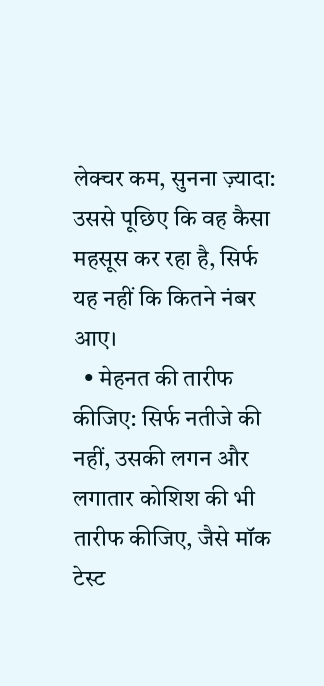लेक्चर कम, सुनना ज़्यादा: उससे पूछिए कि वह कैसा महसूस कर रहा है, सिर्फ यह नहीं कि कितने नंबर आए।
  • मेहनत की तारीफ कीजिए: सिर्फ नतीजे की नहीं, उसकी लगन और लगातार कोशिश की भी तारीफ कीजिए, जैसे मॉक टेस्ट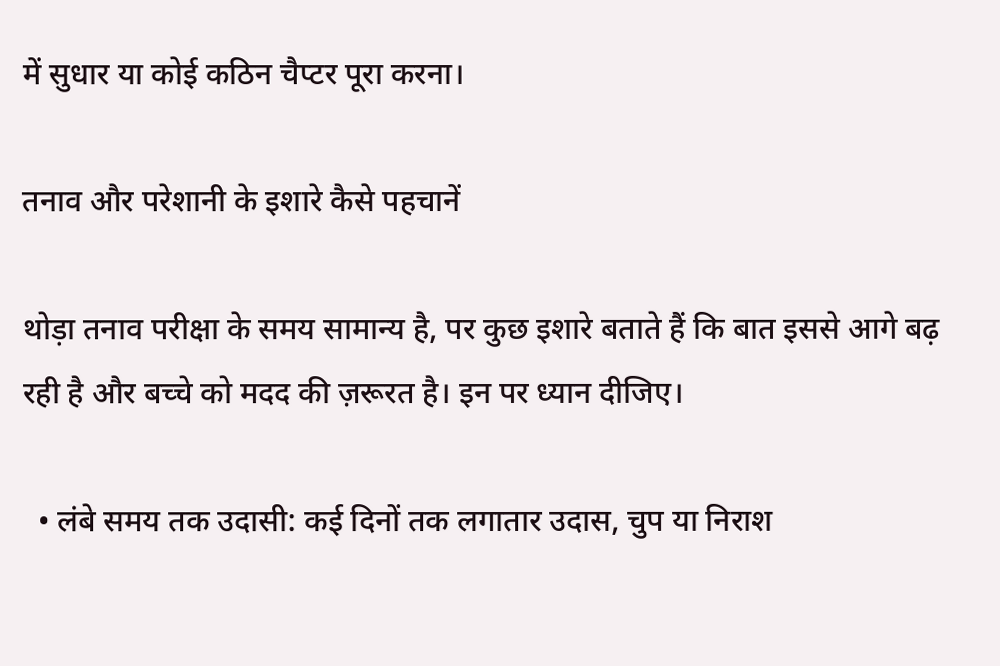में सुधार या कोई कठिन चैप्टर पूरा करना।

तनाव और परेशानी के इशारे कैसे पहचानें

थोड़ा तनाव परीक्षा के समय सामान्य है, पर कुछ इशारे बताते हैं कि बात इससे आगे बढ़ रही है और बच्चे को मदद की ज़रूरत है। इन पर ध्यान दीजिए।

  • लंबे समय तक उदासी: कई दिनों तक लगातार उदास, चुप या निराश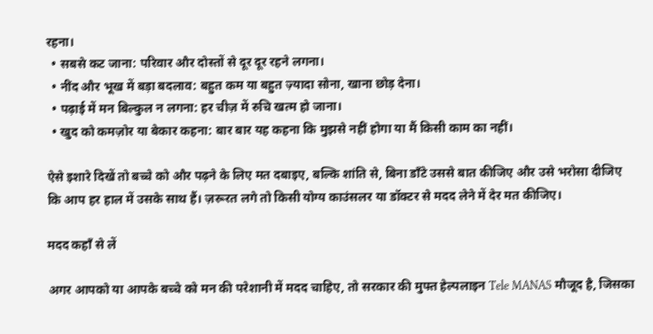रहना।
  • सबसे कट जाना: परिवार और दोस्तों से दूर दूर रहने लगना।
  • नींद और भूख में बड़ा बदलाव: बहुत कम या बहुत ज़्यादा सोना, खाना छोड़ देना।
  • पढ़ाई में मन बिल्कुल न लगना: हर चीज़ में रुचि खत्म हो जाना।
  • खुद को कमज़ोर या बेकार कहना: बार बार यह कहना कि मुझसे नहीं होगा या मैं किसी काम का नहीं।

ऐसे इशारे दिखें तो बच्चे को और पढ़ने के लिए मत दबाइए, बल्कि शांति से, बिना डाँटे उससे बात कीजिए और उसे भरोसा दीजिए कि आप हर हाल में उसके साथ हैं। ज़रूरत लगे तो किसी योग्य काउंसलर या डॉक्टर से मदद लेने में देर मत कीजिए।

मदद कहाँ से लें

अगर आपको या आपके बच्चे को मन की परेशानी में मदद चाहिए, तो सरकार की मुफ्त हेल्पलाइन Tele MANAS मौजूद है, जिसका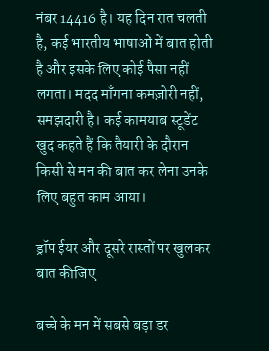नंबर 14416 है। यह दिन रात चलती है, कई भारतीय भाषाओं में बात होती है और इसके लिए कोई पैसा नहीं लगता। मदद माँगना कमज़ोरी नहीं, समझदारी है। कई कामयाब स्टूडेंट खुद कहते हैं कि तैयारी के दौरान किसी से मन की बात कर लेना उनके लिए बहुत काम आया।

ड्रॉप ईयर और दूसरे रास्तों पर खुलकर बात कीजिए

बच्चे के मन में सबसे बड़ा डर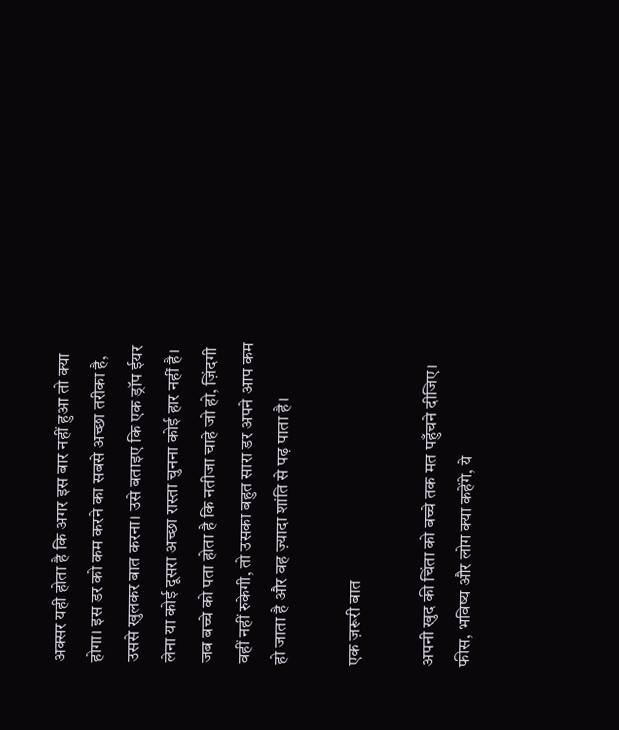अक्सर यही होता है कि अगर इस बार नहीं हुआ तो क्या होगा। इस डर को कम करने का सबसे अच्छा तरीका है, उससे खुलकर बात करना। उसे बताइए कि एक ड्रॉप ईयर लेना या कोई दूसरा अच्छा रास्ता चुनना कोई हार नहीं है। जब बच्चे को पता होता है कि नतीजा चाहे जो हो, ज़िंदगी वहीं नहीं रुकेगी, तो उसका बहुत सारा डर अपने आप कम हो जाता है और वह ज़्यादा शांति से पढ़ पाता है।

एक ज़रूरी बात

अपनी खुद की चिंता को बच्चे तक मत पहुँचने दीजिए। फीस, भविष्य और लोग क्या कहेंगे, ये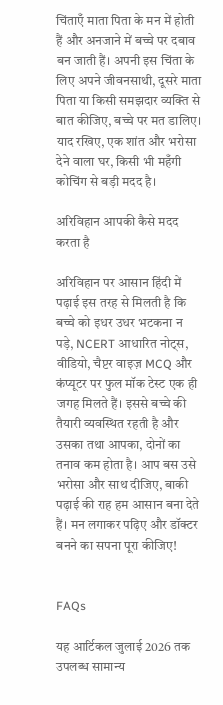चिंताएँ माता पिता के मन में होती हैं और अनजाने में बच्चे पर दबाव बन जाती हैं। अपनी इस चिंता के लिए अपने जीवनसाथी, दूसरे माता पिता या किसी समझदार व्यक्ति से बात कीजिए, बच्चे पर मत डालिए। याद रखिए, एक शांत और भरोसा देने वाला घर, किसी भी महँगी कोचिंग से बड़ी मदद है।

अरिविहान आपकी कैसे मदद करता है

अरिविहान पर आसान हिंदी में पढ़ाई इस तरह से मिलती है कि बच्चे को इधर उधर भटकना न पड़े, NCERT आधारित नोट्स, वीडियो, चैप्टर वाइज़ MCQ और कंप्यूटर पर फुल मॉक टेस्ट एक ही जगह मिलते हैं। इससे बच्चे की तैयारी व्यवस्थित रहती है और उसका तथा आपका, दोनों का तनाव कम होता है। आप बस उसे भरोसा और साथ दीजिए, बाकी पढ़ाई की राह हम आसान बना देते हैं। मन लगाकर पढ़िए और डॉक्टर बनने का सपना पूरा कीजिए!


FAQs

यह आर्टिकल जुलाई 2026 तक उपलब्ध सामान्य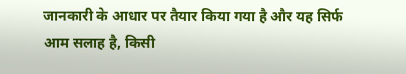जानकारी के आधार पर तैयार किया गया है और यह सिर्फ आम सलाह है, किसी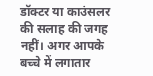डॉक्टर या काउंसलर की सलाह की जगह नहीं। अगर आपके बच्चे में लगातार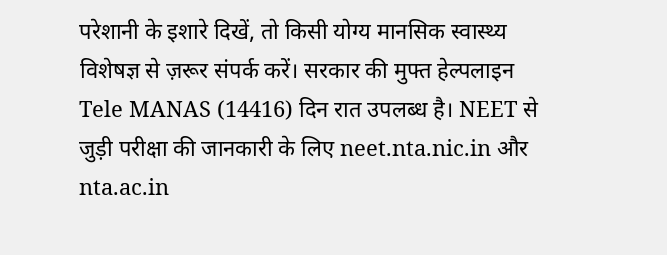परेशानी के इशारे दिखें, तो किसी योग्य मानसिक स्वास्थ्य विशेषज्ञ से ज़रूर संपर्क करें। सरकार की मुफ्त हेल्पलाइन Tele MANAS (14416) दिन रात उपलब्ध है। NEET से जुड़ी परीक्षा की जानकारी के लिए neet.nta.nic.in और nta.ac.in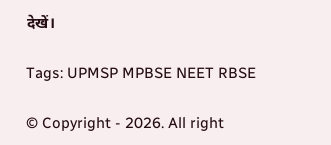देखें।

Tags: UPMSP MPBSE NEET RBSE

© Copyright - 2026. All right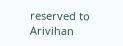reserved to Arivihan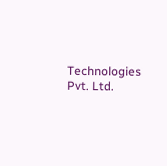Technologies Pvt. Ltd.